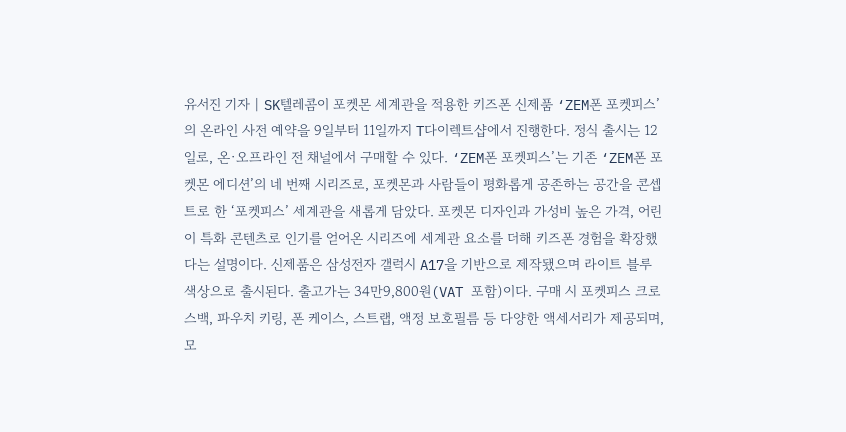유서진 기자 | SK텔레콤이 포켓몬 세계관을 적용한 키즈폰 신제품 ‘ZEM폰 포켓피스’의 온라인 사전 예약을 9일부터 11일까지 T다이렉트샵에서 진행한다. 정식 출시는 12일로, 온·오프라인 전 채널에서 구매할 수 있다. ‘ZEM폰 포켓피스’는 기존 ‘ZEM폰 포켓몬 에디션’의 네 번째 시리즈로, 포켓몬과 사람들이 평화롭게 공존하는 공간을 콘셉트로 한 ‘포켓피스’ 세계관을 새롭게 담았다. 포켓몬 디자인과 가성비 높은 가격, 어린이 특화 콘텐츠로 인기를 얻어온 시리즈에 세계관 요소를 더해 키즈폰 경험을 확장했다는 설명이다. 신제품은 삼성전자 갤럭시 A17을 기반으로 제작됐으며 라이트 블루 색상으로 출시된다. 출고가는 34만9,800원(VAT 포함)이다. 구매 시 포켓피스 크로스백, 파우치 키링, 폰 케이스, 스트랩, 액정 보호필름 등 다양한 액세서리가 제공되며, 모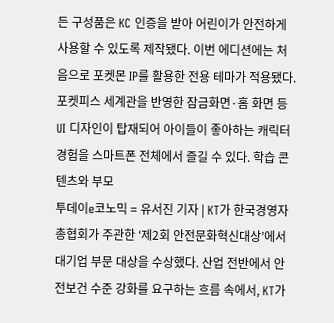든 구성품은 KC 인증을 받아 어린이가 안전하게 사용할 수 있도록 제작됐다. 이번 에디션에는 처음으로 포켓몬 IP를 활용한 전용 테마가 적용됐다. 포켓피스 세계관을 반영한 잠금화면·홈 화면 등 UI 디자인이 탑재되어 아이들이 좋아하는 캐릭터 경험을 스마트폰 전체에서 즐길 수 있다. 학습 콘텐츠와 부모
투데이e코노믹 = 유서진 기자 | KT가 한국경영자총협회가 주관한 ‘제2회 안전문화혁신대상’에서 대기업 부문 대상을 수상했다. 산업 전반에서 안전보건 수준 강화를 요구하는 흐름 속에서, KT가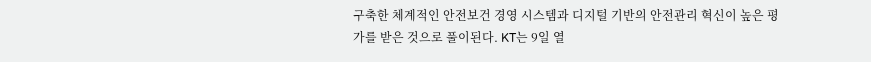구축한 체계적인 안전보건 경영 시스템과 디지털 기반의 안전관리 혁신이 높은 평가를 받은 것으로 풀이된다. KT는 9일 열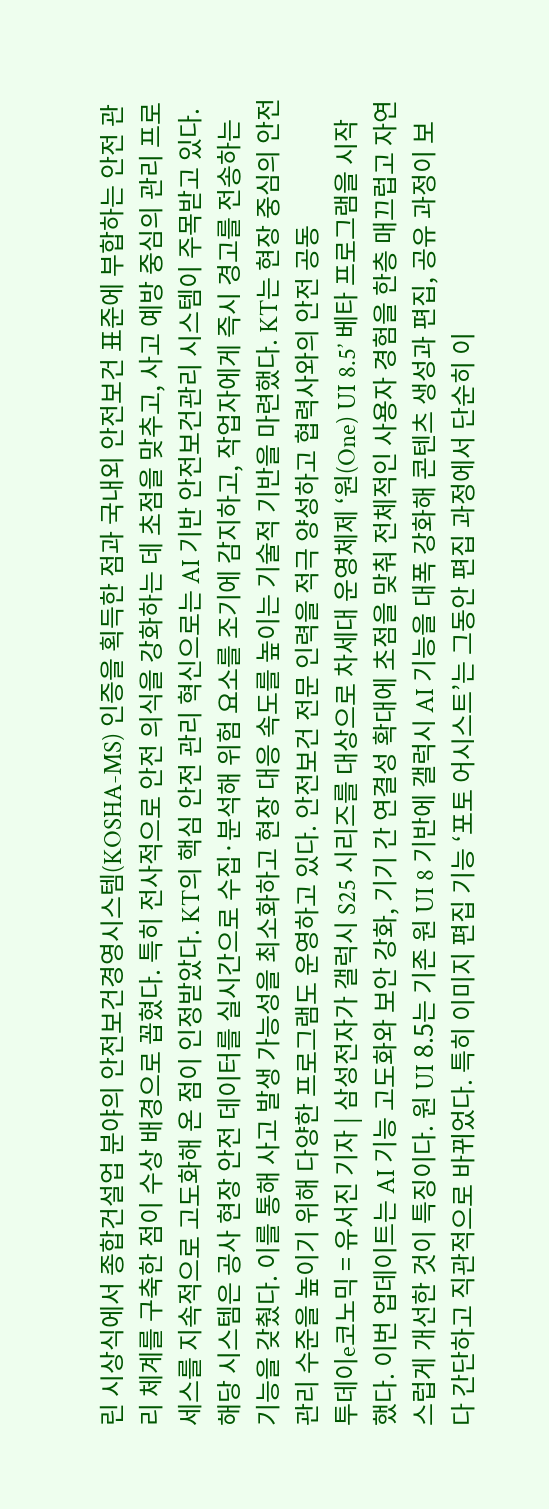린 시상식에서 종합건설업 분야의 안전보건경영시스템(KOSHA-MS) 인증을 획득한 점과 국내외 안전보건 표준에 부합하는 안전 관리 체계를 구축한 점이 수상 배경으로 꼽혔다. 특히 전사적으로 안전 의식을 강화하는 데 초점을 맞추고, 사고 예방 중심의 관리 프로세스를 지속적으로 고도화해 온 점이 인정받았다. KT의 핵심 안전 관리 혁신으로는 AI 기반 안전보건관리 시스템이 주목받고 있다. 해당 시스템은 공사 현장 안전 데이터를 실시간으로 수집·분석해 위험 요소를 조기에 감지하고, 작업자에게 즉시 경고를 전송하는 기능을 갖췄다. 이를 통해 사고 발생 가능성을 최소화하고 현장 대응 속도를 높이는 기술적 기반을 마련했다. KT는 현장 중심의 안전 관리 수준을 높이기 위해 다양한 프로그램도 운영하고 있다. 안전보건 전문 인력을 적극 양성하고 협력사와의 안전 공동
투데이e코노믹 = 유서진 기자 | 삼성전자가 갤럭시 S25 시리즈를 대상으로 차세대 운영체제 ‘원(One) UI 8.5’ 베타 프로그램을 시작했다. 이번 업데이트는 AI 기능 고도화와 보안 강화, 기기 간 연결성 확대에 초점을 맞춰 전체적인 사용자 경험을 한층 매끄럽고 자연스럽게 개선한 것이 특징이다. 원 UI 8.5는 기존 원 UI 8 기반에 갤럭시 AI 기능을 대폭 강화해 콘텐츠 생성과 편집, 공유 과정이 보다 간단하고 직관적으로 바뀌었다. 특히 이미지 편집 기능 ‘포토 어시스트’는 그동안 편집 과정에서 단순히 이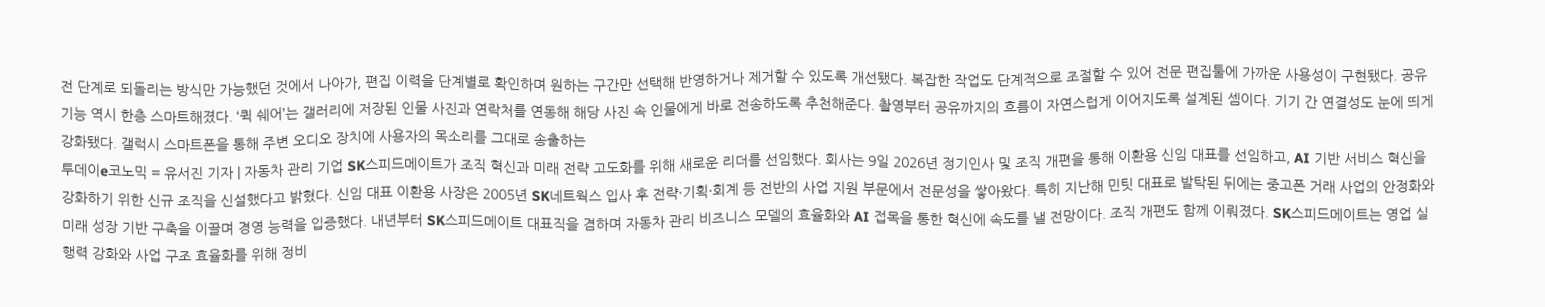전 단계로 되돌리는 방식만 가능했던 것에서 나아가, 편집 이력을 단계별로 확인하며 원하는 구간만 선택해 반영하거나 제거할 수 있도록 개선됐다. 복잡한 작업도 단계적으로 조절할 수 있어 전문 편집툴에 가까운 사용성이 구현됐다. 공유 기능 역시 한층 스마트해졌다. ‘퀵 쉐어’는 갤러리에 저장된 인물 사진과 연락처를 연동해 해당 사진 속 인물에게 바로 전송하도록 추천해준다. 촬영부터 공유까지의 흐름이 자연스럽게 이어지도록 설계된 셈이다. 기기 간 연결성도 눈에 띄게 강화됐다. 갤럭시 스마트폰을 통해 주변 오디오 장치에 사용자의 목소리를 그대로 송출하는
투데이e코노믹 = 유서진 기자 | 자동차 관리 기업 SK스피드메이트가 조직 혁신과 미래 전략 고도화를 위해 새로운 리더를 선임했다. 회사는 9일 2026년 정기인사 및 조직 개편을 통해 이환용 신임 대표를 선임하고, AI 기반 서비스 혁신을 강화하기 위한 신규 조직을 신설했다고 밝혔다. 신임 대표 이환용 사장은 2005년 SK네트웍스 입사 후 전략·기획·회계 등 전반의 사업 지원 부문에서 전문성을 쌓아왔다. 특히 지난해 민팃 대표로 발탁된 뒤에는 중고폰 거래 사업의 안정화와 미래 성장 기반 구축을 이끌며 경영 능력을 입증했다. 내년부터 SK스피드메이트 대표직을 겸하며 자동차 관리 비즈니스 모델의 효율화와 AI 접목을 통한 혁신에 속도를 낼 전망이다. 조직 개편도 함께 이뤄졌다. SK스피드메이트는 영업 실행력 강화와 사업 구조 효율화를 위해 정비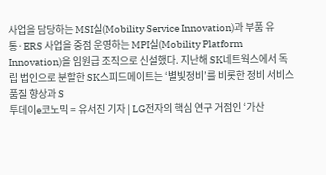사업을 담당하는 MSI실(Mobility Service Innovation)과 부품 유통·ERS 사업을 중점 운영하는 MPI실(Mobility Platform Innovation)을 임원급 조직으로 신설했다. 지난해 SK네트웍스에서 독립 법인으로 분할한 SK스피드메이트는 ‘별빛정비’를 비롯한 정비 서비스 품질 향상과 S
투데이e코노믹 = 유서진 기자 | LG전자의 핵심 연구 거점인 ‘가산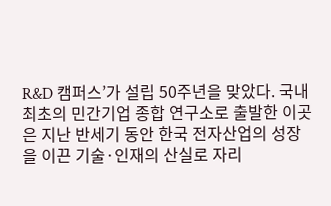R&D 캠퍼스’가 설립 50주년을 맞았다. 국내 최초의 민간기업 종합 연구소로 출발한 이곳은 지난 반세기 동안 한국 전자산업의 성장을 이끈 기술·인재의 산실로 자리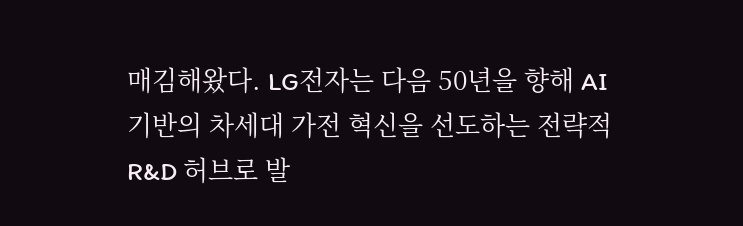매김해왔다. LG전자는 다음 50년을 향해 AI 기반의 차세대 가전 혁신을 선도하는 전략적 R&D 허브로 발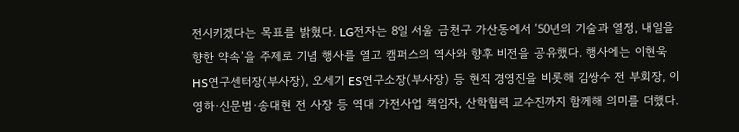전시키겠다는 목표를 밝혔다. LG전자는 8일 서울 금천구 가산동에서 ‘50년의 기술과 열정, 내일을 향한 약속’을 주제로 기념 행사를 열고 캠퍼스의 역사와 향후 비전을 공유했다. 행사에는 이현욱 HS연구센터장(부사장), 오세기 ES연구소장(부사장) 등 현직 경영진을 비롯해 김쌍수 전 부회장, 이영하·신문범·송대현 전 사장 등 역대 가전사업 책임자, 산학협력 교수진까지 함께해 의미를 더했다.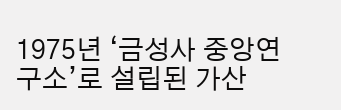1975년 ‘금성사 중앙연구소’로 설립된 가산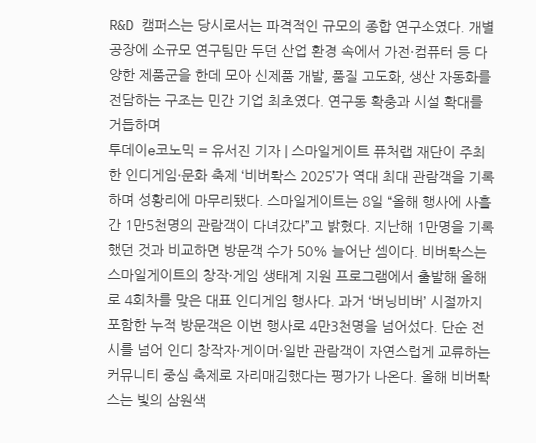R&D 캠퍼스는 당시로서는 파격적인 규모의 종합 연구소였다. 개별 공장에 소규모 연구팀만 두던 산업 환경 속에서 가전·컴퓨터 등 다양한 제품군을 한데 모아 신제품 개발, 품질 고도화, 생산 자동화를 전담하는 구조는 민간 기업 최초였다. 연구동 확충과 시설 확대를 거듭하며
투데이e코노믹 = 유서진 기자 | 스마일게이트 퓨처랩 재단이 주최한 인디게임·문화 축제 ‘비버롹스 2025’가 역대 최대 관람객을 기록하며 성황리에 마무리됐다. 스마일게이트는 8일 “올해 행사에 사흘간 1만5천명의 관람객이 다녀갔다”고 밝혔다. 지난해 1만명을 기록했던 것과 비교하면 방문객 수가 50% 늘어난 셈이다. 비버롹스는 스마일게이트의 창작·게임 생태계 지원 프로그램에서 출발해 올해로 4회차를 맞은 대표 인디게임 행사다. 과거 ‘버닝비버’ 시절까지 포함한 누적 방문객은 이번 행사로 4만3천명을 넘어섰다. 단순 전시를 넘어 인디 창작자·게이머·일반 관람객이 자연스럽게 교류하는 커뮤니티 중심 축제로 자리매김했다는 평가가 나온다. 올해 비버롹스는 빛의 삼원색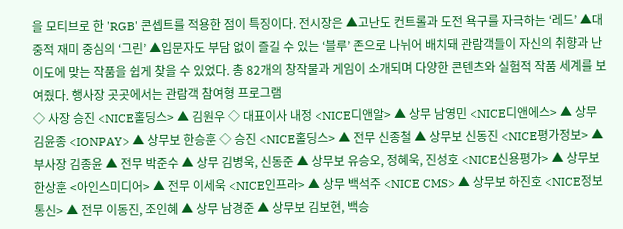을 모티브로 한 'RGB' 콘셉트를 적용한 점이 특징이다. 전시장은 ▲고난도 컨트롤과 도전 욕구를 자극하는 ‘레드’ ▲대중적 재미 중심의 ‘그린’ ▲입문자도 부담 없이 즐길 수 있는 ‘블루’ 존으로 나뉘어 배치돼 관람객들이 자신의 취향과 난이도에 맞는 작품을 쉽게 찾을 수 있었다. 총 82개의 창작물과 게임이 소개되며 다양한 콘텐츠와 실험적 작품 세계를 보여줬다. 행사장 곳곳에서는 관람객 참여형 프로그램
◇ 사장 승진 <NICE홀딩스> ▲ 김원우 ◇ 대표이사 내정 <NICE디앤알> ▲ 상무 남영민 <NICE디앤에스> ▲ 상무 김윤종 <IONPAY> ▲ 상무보 한승훈 ◇ 승진 <NICE홀딩스> ▲ 전무 신종철 ▲ 상무보 신동진 <NICE평가정보> ▲ 부사장 김종윤 ▲ 전무 박준수 ▲ 상무 김병욱, 신동준 ▲ 상무보 유승오, 정혜욱, 진성호 <NICE신용평가> ▲ 상무보 한상훈 <아인스미디어> ▲ 전무 이세욱 <NICE인프라> ▲ 상무 백석주 <NICE CMS> ▲ 상무보 하진호 <NICE정보통신> ▲ 전무 이동진, 조인혜 ▲ 상무 남경준 ▲ 상무보 김보현, 백승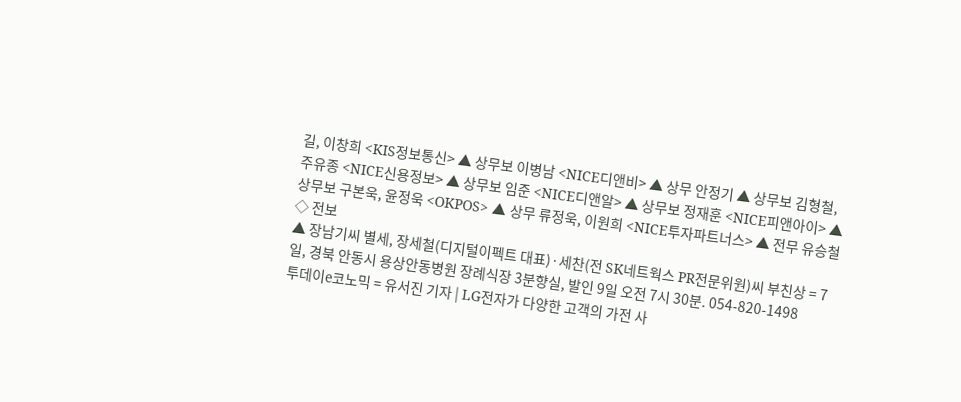길, 이창희 <KIS정보통신> ▲ 상무보 이병남 <NICE디앤비> ▲ 상무 안정기 ▲ 상무보 김형철, 주유종 <NICE신용정보> ▲ 상무보 임준 <NICE디앤알> ▲ 상무보 정재훈 <NICE피앤아이> ▲ 상무보 구본욱, 윤정욱 <OKPOS> ▲ 상무 류정욱, 이원희 <NICE투자파트너스> ▲ 전무 유승철 ◇ 전보
▲ 장남기씨 별세, 장세철(디지털이펙트 대표)·세찬(전 SK네트웍스 PR전문위원)씨 부친상 = 7일, 경북 안동시 용상안동병원 장례식장 3분향실, 발인 9일 오전 7시 30분. 054-820-1498
투데이e코노믹 = 유서진 기자 | LG전자가 다양한 고객의 가전 사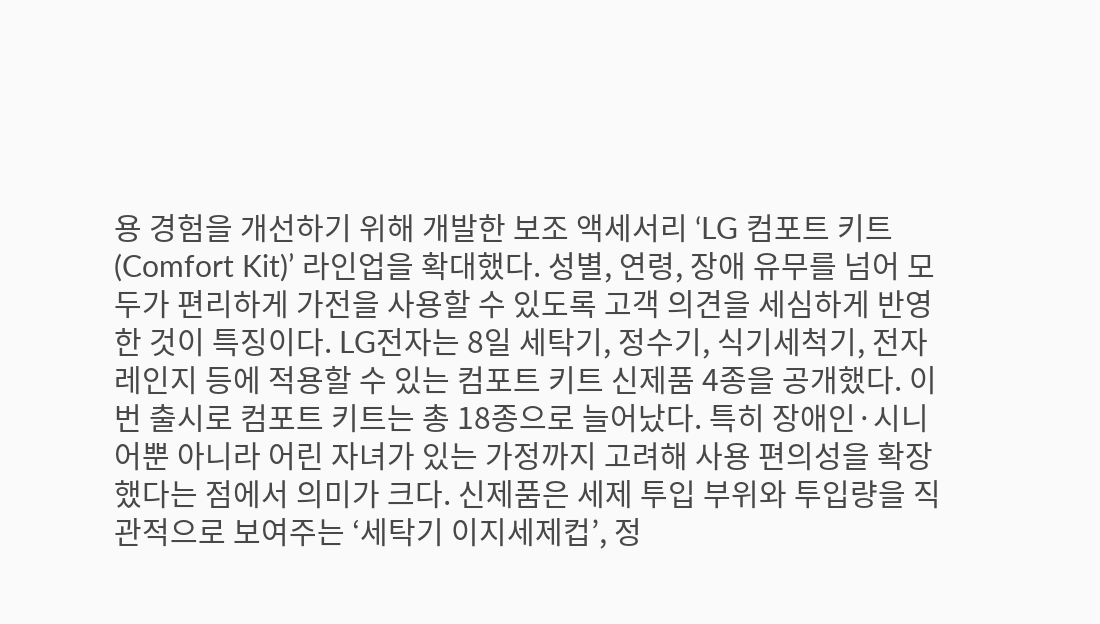용 경험을 개선하기 위해 개발한 보조 액세서리 ‘LG 컴포트 키트(Comfort Kit)’ 라인업을 확대했다. 성별, 연령, 장애 유무를 넘어 모두가 편리하게 가전을 사용할 수 있도록 고객 의견을 세심하게 반영한 것이 특징이다. LG전자는 8일 세탁기, 정수기, 식기세척기, 전자레인지 등에 적용할 수 있는 컴포트 키트 신제품 4종을 공개했다. 이번 출시로 컴포트 키트는 총 18종으로 늘어났다. 특히 장애인·시니어뿐 아니라 어린 자녀가 있는 가정까지 고려해 사용 편의성을 확장했다는 점에서 의미가 크다. 신제품은 세제 투입 부위와 투입량을 직관적으로 보여주는 ‘세탁기 이지세제컵’, 정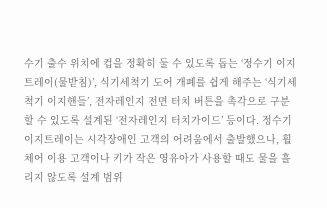수기 출수 위치에 컵을 정확히 둘 수 있도록 돕는 ‘정수기 이지트레이(물받침)’, 식기세척기 도어 개폐를 쉽게 해주는 ‘식기세척기 이지핸들’, 전자레인지 전면 터치 버튼을 촉각으로 구분할 수 있도록 설계된 ‘전자레인지 터치가이드’ 등이다. 정수기 이지트레이는 시각장애인 고객의 어려움에서 출발했으나, 휠체어 이용 고객이나 키가 작은 영유아가 사용할 때도 물을 흘리지 않도록 설계 범위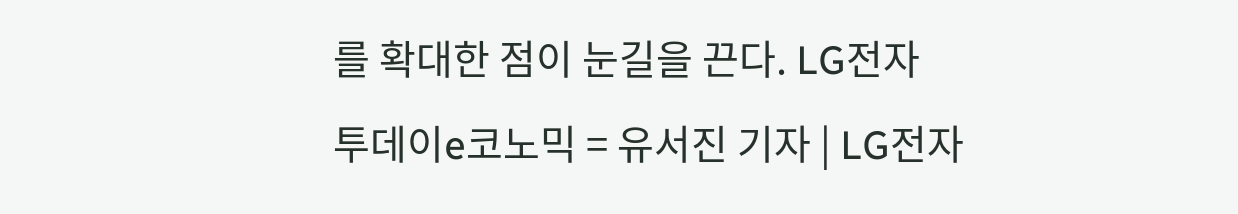를 확대한 점이 눈길을 끈다. LG전자
투데이e코노믹 = 유서진 기자 | LG전자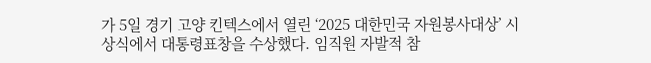가 5일 경기 고양 킨텍스에서 열린 ‘2025 대한민국 자원봉사대상’ 시상식에서 대통령표창을 수상했다. 임직원 자발적 참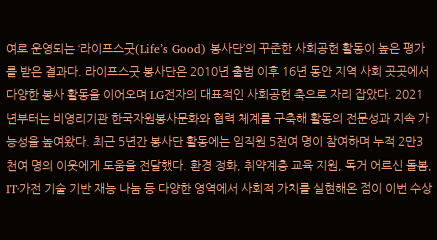여로 운영되는 ‘라이프스굿(Life’s Good) 봉사단’의 꾸준한 사회공헌 활동이 높은 평가를 받은 결과다. 라이프스굿 봉사단은 2010년 출범 이후 16년 동안 지역 사회 곳곳에서 다양한 봉사 활동을 이어오며 LG전자의 대표적인 사회공헌 축으로 자리 잡았다. 2021년부터는 비영리기관 한국자원봉사문화와 협력 체계를 구축해 활동의 전문성과 지속 가능성을 높여왔다. 최근 5년간 봉사단 활동에는 임직원 5천여 명이 참여하며 누적 2만3천여 명의 이웃에게 도움을 전달했다. 환경 정화, 취약계층 교육 지원, 독거 어르신 돌봄, IT·가전 기술 기반 재능 나눔 등 다양한 영역에서 사회적 가치를 실현해온 점이 이번 수상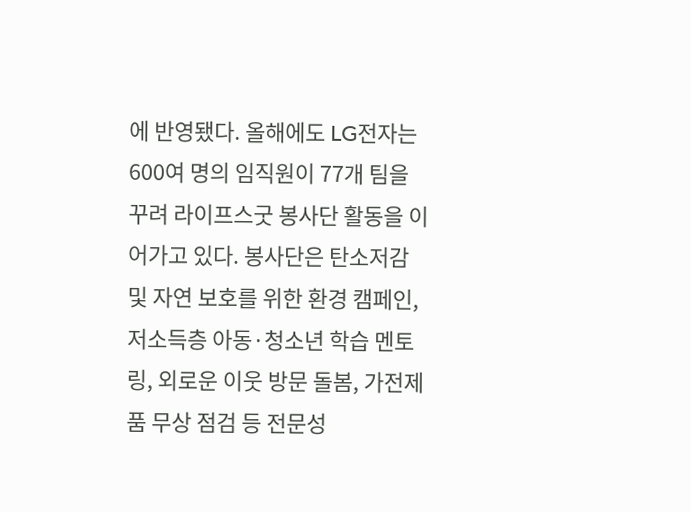에 반영됐다. 올해에도 LG전자는 600여 명의 임직원이 77개 팀을 꾸려 라이프스굿 봉사단 활동을 이어가고 있다. 봉사단은 탄소저감 및 자연 보호를 위한 환경 캠페인, 저소득층 아동·청소년 학습 멘토링, 외로운 이웃 방문 돌봄, 가전제품 무상 점검 등 전문성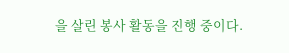을 살린 봉사 활동을 진행 중이다.